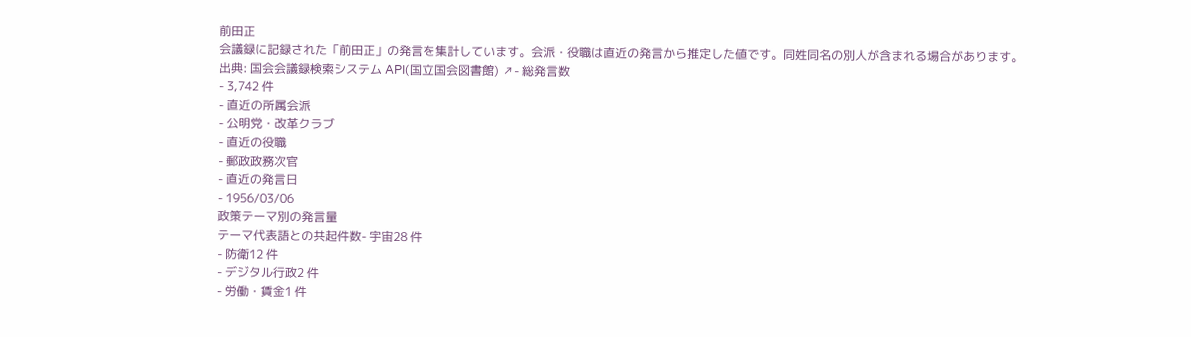前田正
会議録に記録された「前田正」の発言を集計しています。会派・役職は直近の発言から推定した値です。同姓同名の別人が含まれる場合があります。
出典: 国会会議録検索システム API(国立国会図書館) ↗- 総発言数
- 3,742 件
- 直近の所属会派
- 公明党・改革クラブ
- 直近の役職
- 郵政政務次官
- 直近の発言日
- 1956/03/06
政策テーマ別の発言量
テーマ代表語との共起件数- 宇宙28 件
- 防衛12 件
- デジタル行政2 件
- 労働・賃金1 件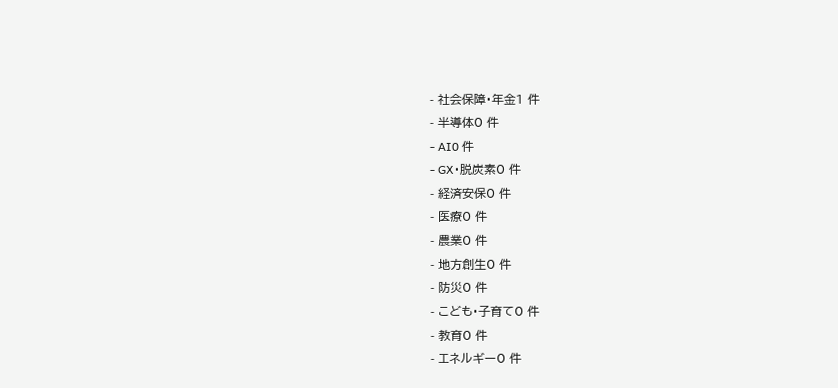- 社会保障・年金1 件
- 半導体0 件
- AI0 件
- GX・脱炭素0 件
- 経済安保0 件
- 医療0 件
- 農業0 件
- 地方創生0 件
- 防災0 件
- こども・子育て0 件
- 教育0 件
- エネルギー0 件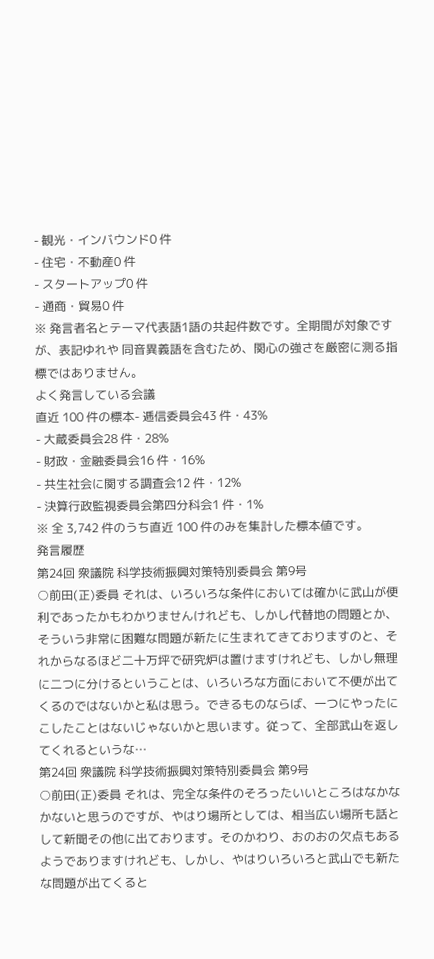- 観光・インバウンド0 件
- 住宅・不動産0 件
- スタートアップ0 件
- 通商・貿易0 件
※ 発言者名とテーマ代表語1語の共起件数です。全期間が対象ですが、表記ゆれや 同音異義語を含むため、関心の強さを厳密に測る指標ではありません。
よく発言している会議
直近 100 件の標本- 逓信委員会43 件・43%
- 大蔵委員会28 件・28%
- 財政・金融委員会16 件・16%
- 共生社会に関する調査会12 件・12%
- 決算行政監視委員会第四分科会1 件・1%
※ 全 3,742 件のうち直近 100 件のみを集計した標本値です。
発言履歴
第24回 衆議院 科学技術振興対策特別委員会 第9号
○前田(正)委員 それは、いろいろな条件においては確かに武山が便利であったかもわかりませんけれども、しかし代替地の問題とか、そういう非常に困難な問題が新たに生まれてきておりますのと、それからなるほど二十万坪で研究炉は置けますけれども、しかし無理に二つに分けるということは、いろいろな方面において不便が出てくるのではないかと私は思う。できるものならば、一つにやったにこしたことはないじゃないかと思います。従って、全部武山を返してくれるというな…
第24回 衆議院 科学技術振興対策特別委員会 第9号
○前田(正)委員 それは、完全な条件のそろったいいところはなかなかないと思うのですが、やはり場所としては、相当広い場所も話として新聞その他に出ております。そのかわり、おのおの欠点もあるようでありますけれども、しかし、やはりいろいろと武山でも新たな問題が出てくると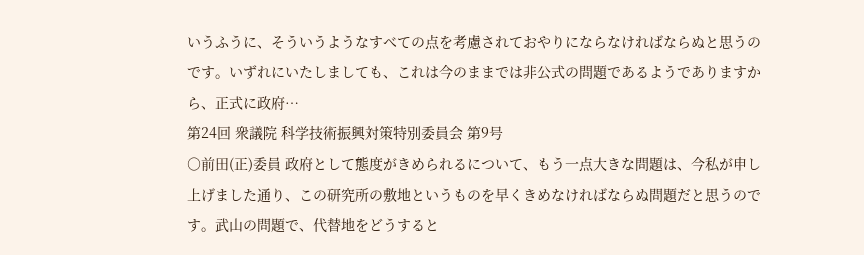いうふうに、そういうようなすべての点を考慮されておやりにならなければならぬと思うのです。いずれにいたしましても、これは今のままでは非公式の問題であるようでありますから、正式に政府…
第24回 衆議院 科学技術振興対策特別委員会 第9号
○前田(正)委員 政府として態度がきめられるについて、もう一点大きな問題は、今私が申し上げました通り、この研究所の敷地というものを早くきめなければならぬ問題だと思うのです。武山の問題で、代替地をどうすると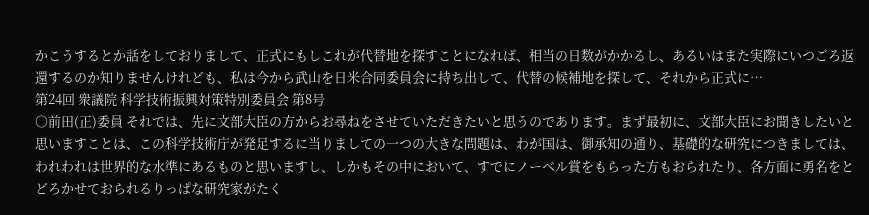かこうするとか話をしておりまして、正式にもしこれが代替地を探すことになれば、相当の日数がかかるし、あるいはまた実際にいつごろ返還するのか知りませんけれども、私は今から武山を日米合同委員会に持ち出して、代替の候補地を探して、それから正式に…
第24回 衆議院 科学技術振興対策特別委員会 第8号
○前田(正)委員 それでは、先に文部大臣の方からお尋ねをさせていただきたいと思うのであります。まず最初に、文部大臣にお聞きしたいと思いますことは、この科学技術庁が発足するに当りましての一つの大きな問題は、わが国は、御承知の通り、基礎的な研究につきましては、われわれは世界的な水準にあるものと思いますし、しかもその中において、すでにノーベル賞をもらった方もおられたり、各方面に勇名をとどろかせておられるりっぱな研究家がたく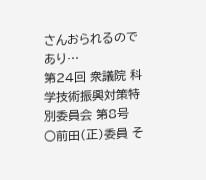さんおられるのであり…
第24回 衆議院 科学技術振興対策特別委員会 第8号
○前田(正)委員 そ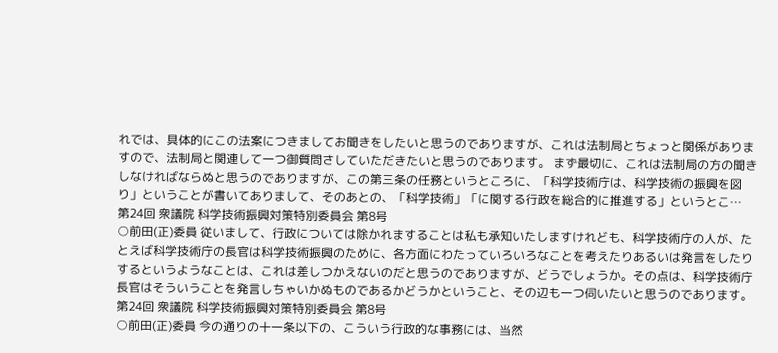れでは、具体的にこの法案につきましてお聞きをしたいと思うのでありますが、これは法制局とちょっと関係がありますので、法制局と関連して一つ御質問さしていただきたいと思うのであります。 まず最切に、これは法制局の方の聞きしなければならぬと思うのでありますが、この第三条の任務というところに、「科学技術庁は、科学技術の振興を図り」ということが書いてありまして、そのあとの、「科学技術」「に関する行政を総合的に推進する」というとこ…
第24回 衆議院 科学技術振興対策特別委員会 第8号
○前田(正)委員 従いまして、行政については除かれますることは私も承知いたしますけれども、科学技術庁の人が、たとえば科学技術庁の長官は科学技術振興のために、各方面にわたっていろいろなことを考えたりあるいは発言をしたりするというようなことは、これは差しつかえないのだと思うのでありますが、どうでしょうか。その点は、科学技術庁長官はそういうことを発言しちゃいかぬものであるかどうかということ、その辺も一つ伺いたいと思うのであります。
第24回 衆議院 科学技術振興対策特別委員会 第8号
○前田(正)委員 今の通りの十一条以下の、こういう行政的な事務には、当然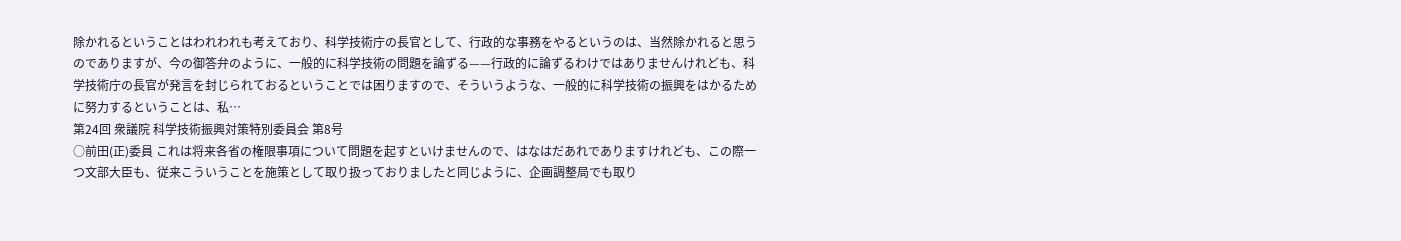除かれるということはわれわれも考えており、科学技術庁の長官として、行政的な事務をやるというのは、当然除かれると思うのでありますが、今の御答弁のように、一般的に科学技術の問題を論ずる——行政的に論ずるわけではありませんけれども、科学技術庁の長官が発言を封じられておるということでは困りますので、そういうような、一般的に科学技術の振興をはかるために努力するということは、私…
第24回 衆議院 科学技術振興対策特別委員会 第8号
○前田(正)委員 これは将来各省の権限事項について問題を起すといけませんので、はなはだあれでありますけれども、この際一つ文部大臣も、従来こういうことを施策として取り扱っておりましたと同じように、企画調整局でも取り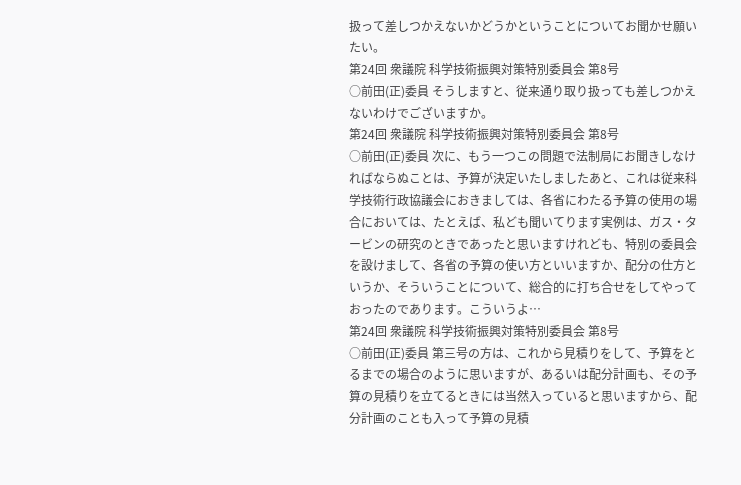扱って差しつかえないかどうかということについてお聞かせ願いたい。
第24回 衆議院 科学技術振興対策特別委員会 第8号
○前田(正)委員 そうしますと、従来通り取り扱っても差しつかえないわけでございますか。
第24回 衆議院 科学技術振興対策特別委員会 第8号
○前田(正)委員 次に、もう一つこの問題で法制局にお聞きしなければならぬことは、予算が決定いたしましたあと、これは従来科学技術行政協議会におきましては、各省にわたる予算の使用の場合においては、たとえば、私ども聞いてります実例は、ガス・タービンの研究のときであったと思いますけれども、特別の委員会を設けまして、各省の予算の使い方といいますか、配分の仕方というか、そういうことについて、総合的に打ち合せをしてやっておったのであります。こういうよ…
第24回 衆議院 科学技術振興対策特別委員会 第8号
○前田(正)委員 第三号の方は、これから見積りをして、予算をとるまでの場合のように思いますが、あるいは配分計画も、その予算の見積りを立てるときには当然入っていると思いますから、配分計画のことも入って予算の見積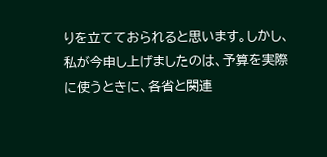りを立てておられると思います。しかし、私が今申し上げましたのは、予算を実際に使うときに、各省と関連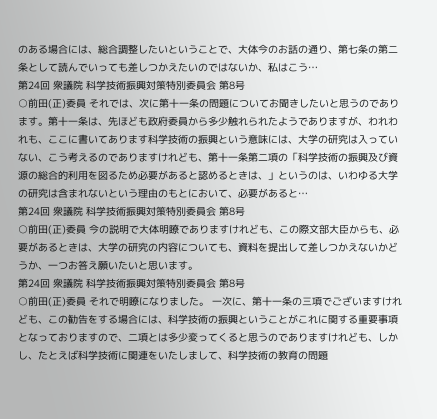のある場合には、総合調整したいということで、大体今のお話の通り、第七条の第二条として読んでいっても差しつかえたいのではないか、私はこう…
第24回 衆議院 科学技術振興対策特別委員会 第8号
○前田(正)委員 それでは、次に第十一条の問題についてお聞きしたいと思うのであります。第十一条は、先ほども政府委員から多少触れられたようでありますが、われわれも、ここに書いてあります科学技術の振興という意味には、大学の研究は入っていない、こう考えるのでありますけれども、第十一条第二項の「科学技術の振興及び資源の総合的利用を図るため必要があると認めるときは、」というのは、いわゆる大学の研究は含まれないという理由のもとにおいて、必要があると…
第24回 衆議院 科学技術振興対策特別委員会 第8号
○前田(正)委員 今の説明で大体明瞭でありますけれども、この際文部大臣からも、必要があるときは、大学の研究の内容についても、資料を提出して差しつかえないかどうか、一つお答え願いたいと思います。
第24回 衆議院 科学技術振興対策特別委員会 第8号
○前田(正)委員 それで明瞭になりました。 一次に、第十一条の三項でございますけれども、この勧告をする場合には、科学技術の振興ということがこれに関する重要事項となっておりますので、二項とは多少変ってくると思うのでありますけれども、しかし、たとえば科学技術に関連をいたしまして、科学技術の教育の問題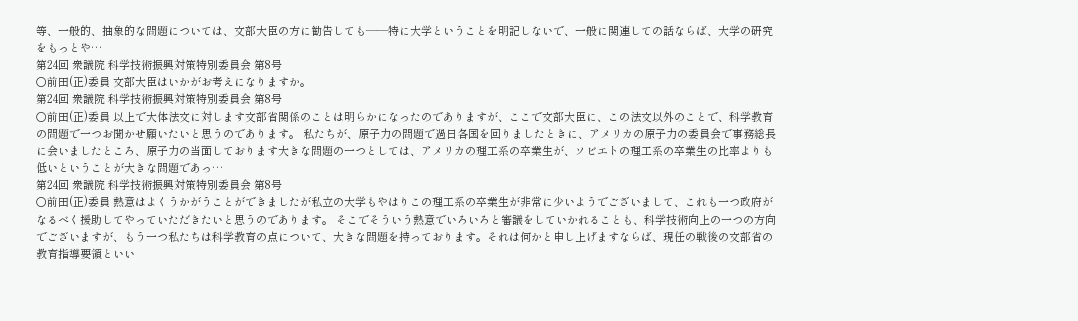等、一般的、抽象的な問題については、文部大臣の方に勧告しても——特に大学ということを明記しないで、一般に関連しての話ならば、大学の研究をもっとや…
第24回 衆議院 科学技術振興対策特別委員会 第8号
○前田(正)委員 文部大臣はいかがお考えになりますか。
第24回 衆議院 科学技術振興対策特別委員会 第8号
○前田(正)委員 以上で大体法文に対します文部省関係のことは明らかになったのでありますが、ここで文部大臣に、この法文以外のことで、科学教育の問題で一つお聞かせ願いたいと思うのであります。 私たちが、原子力の問題で過日各国を回りましたときに、アメリカの原子力の委員会で事務総長に会いましたところ、原子力の当面しております大きな問題の一つとしては、アメリカの理工系の卒業生が、ソビエトの理工系の卒業生の比率よりも低いということが大きな問題であっ…
第24回 衆議院 科学技術振興対策特別委員会 第8号
○前田(正)委員 熱意はよくうかがうことができましたが私立の大学もやはりこの理工系の卒業生が非常に少いようでございまして、これも一つ政府がなるべく援助してやっていただきたいと思うのであります。 そこでそういう熱意でいろいろと審議をしていかれることも、科学技術向上の一つの方向でございますが、もう一つ私たちは科学教育の点について、大きな問題を持っております。それは何かと申し上げますならば、現任の戦後の文部省の教育指導要領といい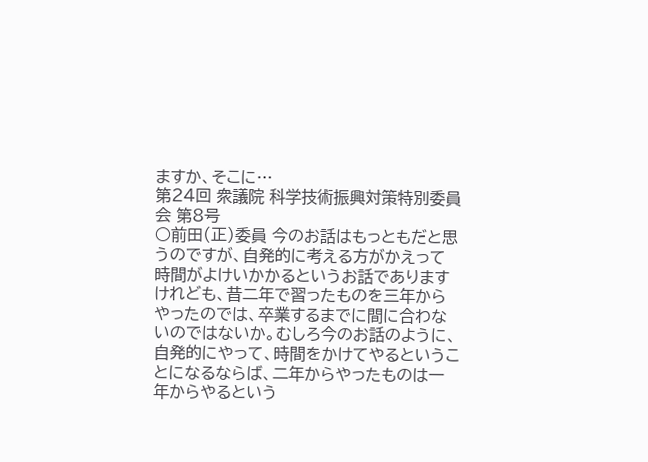ますか、そこに…
第24回 衆議院 科学技術振興対策特別委員会 第8号
○前田(正)委員 今のお話はもっともだと思うのですが、自発的に考える方がかえって時間がよけいかかるというお話でありますけれども、昔二年で習ったものを三年からやったのでは、卒業するまでに間に合わないのではないか。むしろ今のお話のように、自発的にやって、時間をかけてやるということになるならば、二年からやったものは一年からやるという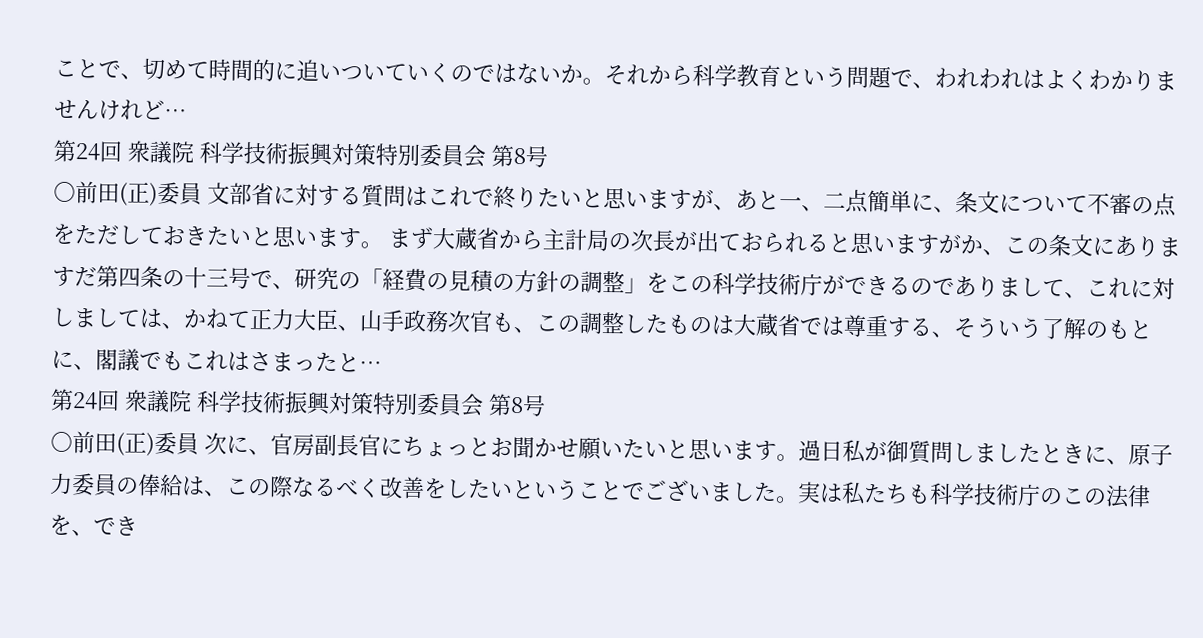ことで、切めて時間的に追いついていくのではないか。それから科学教育という問題で、われわれはよくわかりませんけれど…
第24回 衆議院 科学技術振興対策特別委員会 第8号
○前田(正)委員 文部省に対する質問はこれで終りたいと思いますが、あと一、二点簡単に、条文について不審の点をただしておきたいと思います。 まず大蔵省から主計局の次長が出ておられると思いますがか、この条文にありますだ第四条の十三号で、研究の「経費の見積の方針の調整」をこの科学技術庁ができるのでありまして、これに対しましては、かねて正力大臣、山手政務次官も、この調整したものは大蔵省では尊重する、そういう了解のもとに、閣議でもこれはさまったと…
第24回 衆議院 科学技術振興対策特別委員会 第8号
○前田(正)委員 次に、官房副長官にちょっとお聞かせ願いたいと思います。過日私が御質問しましたときに、原子力委員の俸給は、この際なるべく改善をしたいということでございました。実は私たちも科学技術庁のこの法律を、でき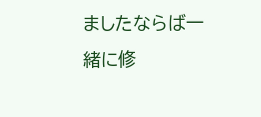ましたならば一緒に修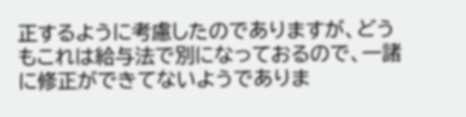正するように考慮したのでありますが、どうもこれは給与法で別になっておるので、一諸に修正ができてないようでありま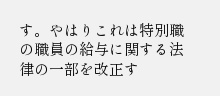す。やはりこれは特別職の職員の給与に関する法律の一部を改正す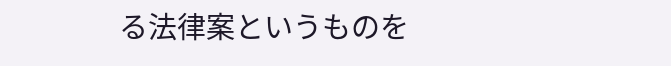る法律案というものを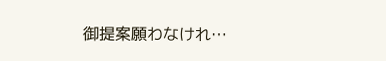御提案願わなけれ…